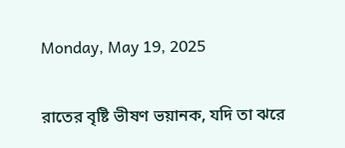Monday, May 19, 2025

রাতের বৃষ্টি ভীষণ ভয়ানক, যদি তা ঝরে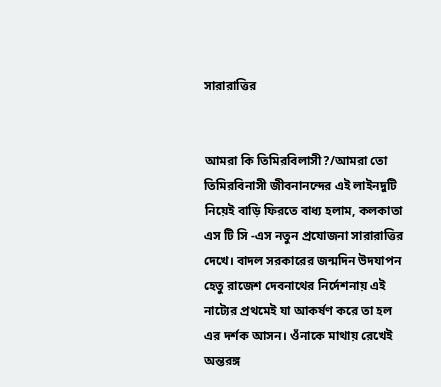সারারাত্তির


আমরা কি তিমিরবিলাসী?/আমরা তো তিমিরবিনাসী জীবনানন্দের এই লাইনদুটি নিয়েই বাড়ি ফিরতে বাধ্য হলাম, কলকাতা এস টি সি -এস নতুন প্রযোজনা সারারাত্তির দেখে। বাদল সরকারের জন্মদিন উদযাপন হেতু রাজেশ দেবনাথের নির্দেশনায় এই নাট্যের প্রথমেই যা আকর্ষণ করে তা হল এর দর্শক আসন। ওঁনাকে মাথায় রেখেই অন্তরঙ্গ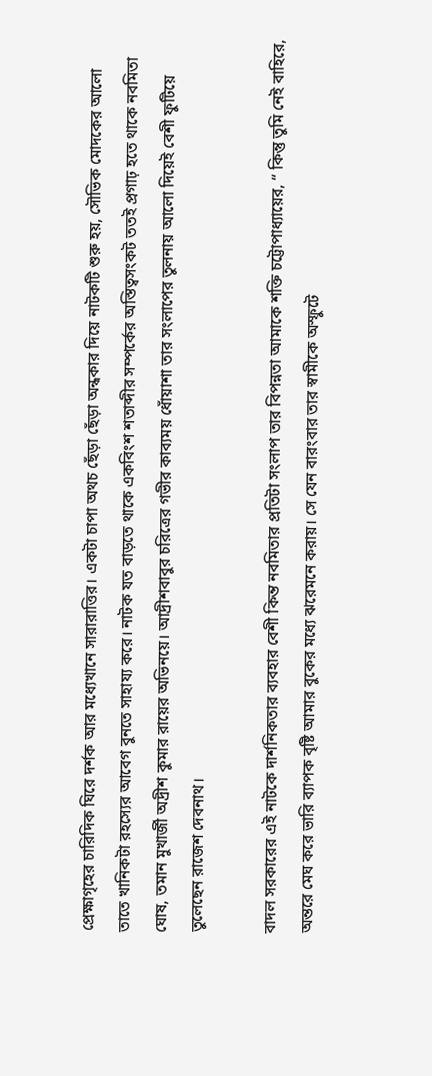প্রেক্ষাগৃহের চারিদিক ঘিরে দর্শক আর মধ্যেখানে সারারাত্তির। একটা চাপা অথচ ছেঁড়া ছেঁড়া অন্ধকার দিয়ে নাটকটি শুরু হয়, সৌভিক মোদকের আলো তাতে খানিকটা রহস্যের আবেগ বুনতে সাহায্য করে। নাটক যত বাড়তে থাকে একবিংশ শতাব্দীর সম্পর্কের অস্তিত্বসংকট ততই প্রগাঢ় হতে থাকে নবমিতা ঘোষ, তমান মুখার্জী অদ্রীশ কুমার রায়ের অভিনয়ে। আদ্রীশবাবুর চরিত্রের গভীর কাব্যময় ধোঁয়াশা তার সংলাপের তুলনায় আলো দিয়েই বেশী ফুটিয়ে তুলেছেন রাজেশ দেবনাথ।

বাদল সরকারের এই নাটকে দার্শনিকতার ব্যবহার বেশী কিন্ত নবমিতার প্রতিটা সংলাপ তার বিপন্নতা আমাকে শক্তি চট্টোপাধ্যায়ের, “ কিন্তু তুমি নেই বাহিরে, অন্তরে মেঘ করে ভারি ব্যাপক বৃষ্টি আমার বুকের মধ্যে ঝরেমনে করায়। সে যেন বারংবার তার স্বামীকে অস্ফুটে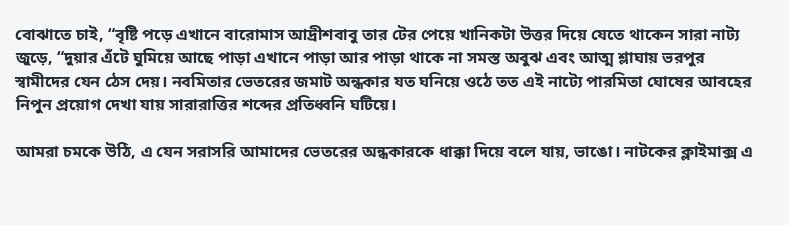বোঝাতে চাই, “বৃষ্টি পড়ে এখানে বারোমাস আদ্রীশবাবু তার টের পেয়ে খানিকটা উত্তর দিয়ে যেতে থাকেন সারা নাট্য জুড়ে, “দুয়ার এঁটে ঘুমিয়ে আছে পাড়া এখানে পাড়া আর পাড়া থাকে না সমস্ত অবুঝ এবং আত্ম শ্লাঘায় ভরপুর স্বামীদের যেন ঠেস দেয়। নবমিতার ভেতরের জমাট অন্ধকার যত ঘনিয়ে ওঠে তত এই নাট্যে পারমিতা ঘোষের আবহের নিপুন প্রয়োগ দেখা যায় সারারাত্তির শব্দের প্রতিধ্বনি ঘটিয়ে।

আমরা চমকে উঠি, এ যেন সরাসরি আমাদের ভেতরের অন্ধকারকে ধাক্কা দিয়ে বলে যায়, ভাঙো। নাটকের ক্লাইমাক্স এ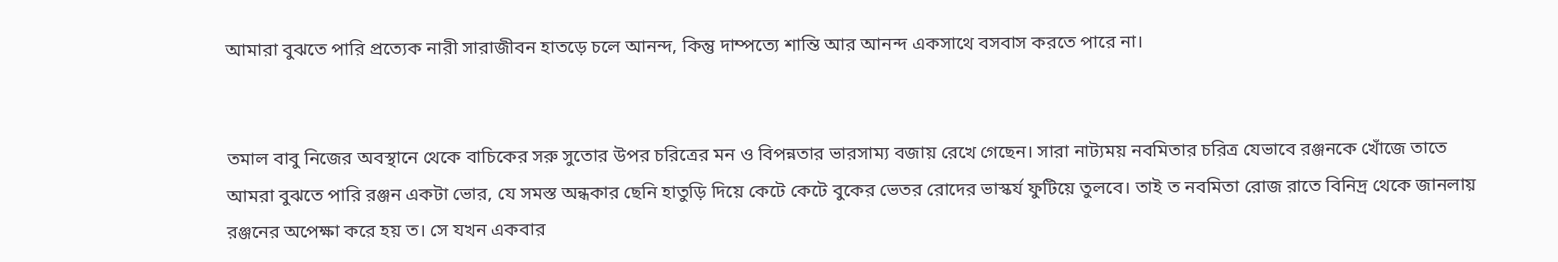আমারা বুঝতে পারি প্রত্যেক নারী সারাজীবন হাতড়ে চলে আনন্দ, কিন্তু দাম্পত্যে শান্তি আর আনন্দ একসাথে বসবাস করতে পারে না।


তমাল বাবু নিজের অবস্থানে থেকে বাচিকের সরু সুতোর উপর চরিত্রের মন ও বিপন্নতার ভারসাম্য বজায় রেখে গেছেন। সারা নাট্যময় নবমিতার চরিত্র যেভাবে রঞ্জনকে খোঁজে তাতে আমরা বুঝতে পারি রঞ্জন একটা ভোর, যে সমস্ত অন্ধকার ছেনি হাতুড়ি দিয়ে কেটে কেটে বুকের ভেতর রোদের ভাস্কর্য ফুটিয়ে তুলবে। তাই ত নবমিতা রোজ রাতে বিনিদ্র থেকে জানলায় রঞ্জনের অপেক্ষা করে হয় ত। সে যখন একবার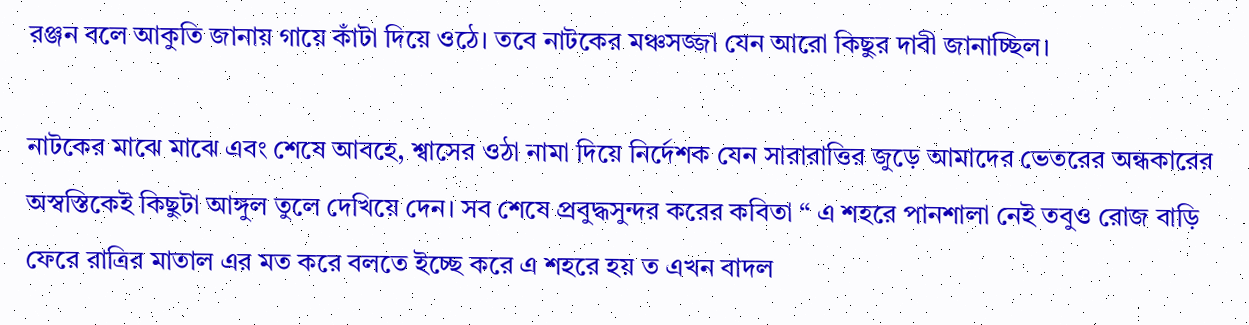রঞ্জন বলে আকুতি জানায় গায়ে কাঁটা দিয়ে ওঠে। তবে নাটকের মঞ্চসজ্জা যেন আরো কিছুর দাবী জানাচ্ছিল।

নাটকের মাঝে মাঝে এবং শেষে আবহে, শ্বাসের ওঠা নামা দিয়ে নির্দেশক যেন সারারাত্তির জুড়ে আমাদের ভেতরের অন্ধকারের অস্বস্তিকেই কিছুটা আঙ্গুল তুলে দেখিয়ে দেন। সব শেষে প্রবুদ্ধসুন্দর করের কবিতা “ এ শহরে পানশালা নেই তবুও রোজ বাড়ি ফেরে রাত্রির মাতাল এর মত করে বলতে ইচ্ছে করে এ শহরে হয় ত এখন বাদল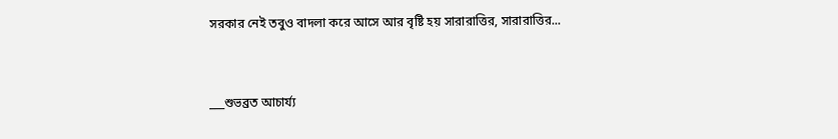সরকার নেই তবুও বাদলা করে আসে আর বৃষ্টি হয় সারারাত্তির, সারারাত্তির...


___শুভব্রত আচার্য্য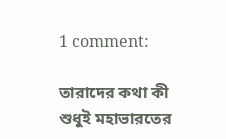1 comment:

তারাদের কথা কী শুধুই মহাভারতের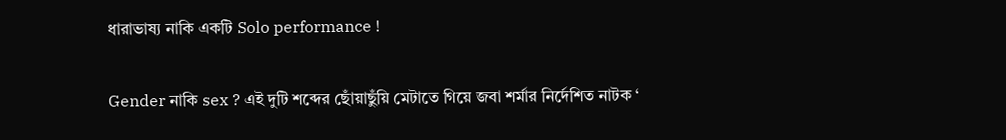ধারাভাষ্য নাকি একটি Solo performance !

Gender নাকি sex ? এই দুটি শব্দের ছোঁয়াছুঁয়ি মেটাতে গিয়ে জবা শর্মার নির্দেশিত নাটক ‘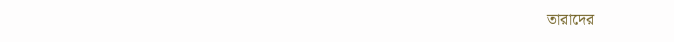তারাদের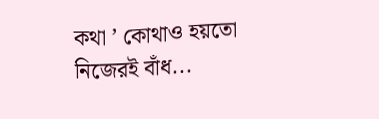কথা ’ কোথাও হয়তো নিজেরই বাঁধ...